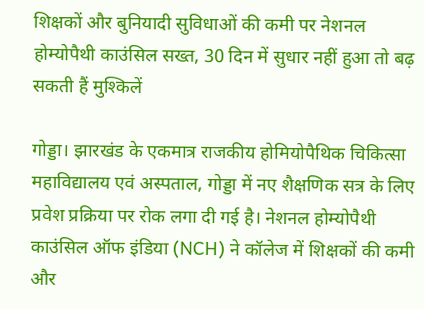शिक्षकों और बुनियादी सुविधाओं की कमी पर नेशनल होम्योपैथी काउंसिल सख्त, 30 दिन में सुधार नहीं हुआ तो बढ़ सकती हैं मुश्किलें

गोड्डा। झारखंड के एकमात्र राजकीय होमियोपैथिक चिकित्सा महाविद्यालय एवं अस्पताल, गोड्डा में नए शैक्षणिक सत्र के लिए प्रवेश प्रक्रिया पर रोक लगा दी गई है। नेशनल होम्योपैथी काउंसिल ऑफ इंडिया (NCH) ने कॉलेज में शिक्षकों की कमी और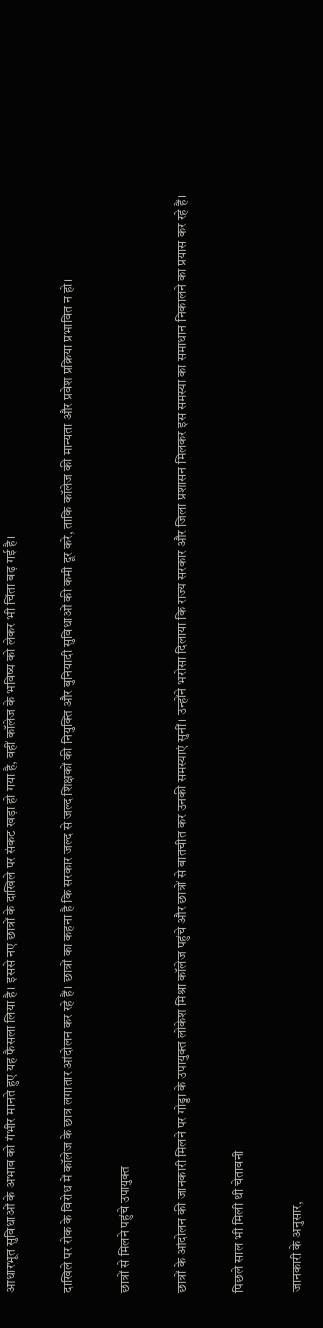आधारभूत सुविधाओं के अभाव को गंभीर मानते हुए यह फैसला लिया है। इससे नए छात्रों के दाखिले पर संकट खड़ा हो गया है, वहीं कॉलेज के भविष्य को लेकर भी चिंता बढ़ गई है।

दाखिले पर रोक के विरोध में कॉलेज के छात्र लगातार आंदोलन कर रहे हैं। छात्रों का कहना है कि सरकार जल्द से जल्द शिक्षकों की नियुक्ति और बुनियादी सुविधाओं की कमी दूर करे, ताकि कॉलेज की मान्यता और प्रवेश प्रक्रिया प्रभावित न हो।

छात्रों से मिलने पहुंचे उपायुक्त

छात्रों के आंदोलन की जानकारी मिलने पर गोड्डा के उपायुक्त लोकेश मिश्रा कॉलेज पहुंचे और छात्रों से बातचीत कर उनकी समस्याएं सुनीं। उन्होंने भरोसा दिलाया कि राज्य सरकार और जिला प्रशासन मिलकर इस समस्या का समाधान निकालने का प्रयास कर रहे हैं।

पिछले साल भी मिली थी चेतावनी

जानकारी के अनुसार,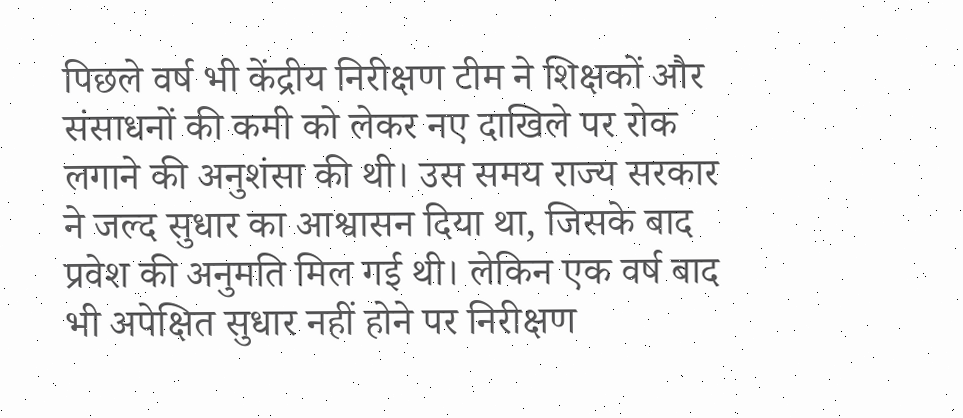पिछले वर्ष भी केंद्रीय निरीक्षण टीम ने शिक्षकों और संसाधनों की कमी को लेकर नए दाखिले पर रोक लगाने की अनुशंसा की थी। उस समय राज्य सरकार ने जल्द सुधार का आश्वासन दिया था, जिसके बाद प्रवेश की अनुमति मिल गई थी। लेकिन एक वर्ष बाद भी अपेक्षित सुधार नहीं होने पर निरीक्षण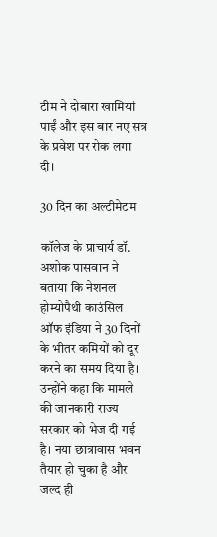टीम ने दोबारा खामियां पाईं और इस बार नए सत्र के प्रवेश पर रोक लगा दी।

30 दिन का अल्टीमेटम

कॉलेज के प्राचार्य डॉ. अशोक पासवान ने बताया कि नेशनल होम्योपैथी काउंसिल ऑफ इंडिया ने 30 दिनों के भीतर कमियों को दूर करने का समय दिया है। उन्होंने कहा कि मामले की जानकारी राज्य सरकार को भेज दी गई है। नया छात्रावास भवन तैयार हो चुका है और जल्द ही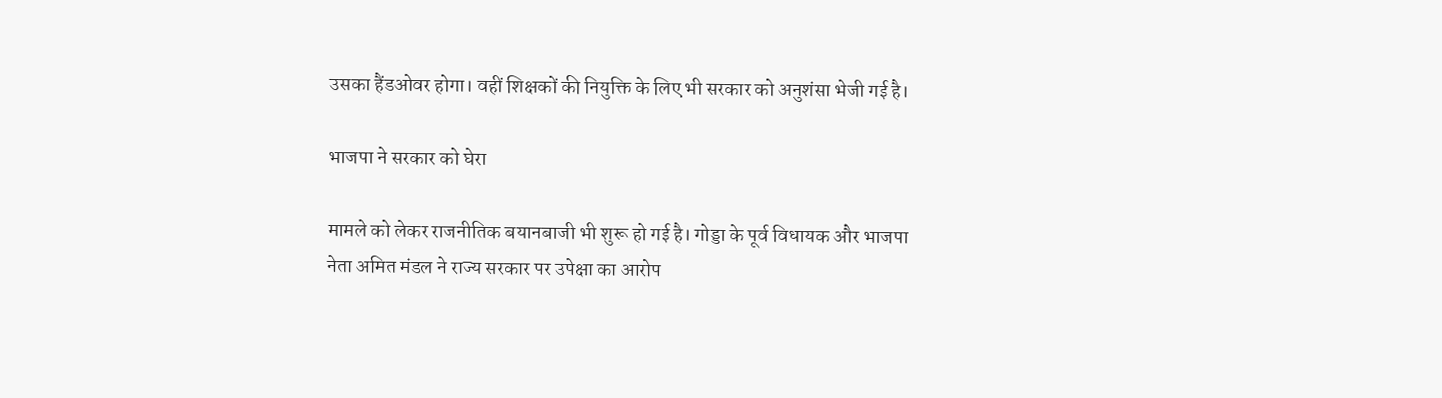उसका हैंडओवर होगा। वहीं शिक्षकों की नियुक्ति के लिए भी सरकार को अनुशंसा भेजी गई है।

भाजपा ने सरकार को घेरा

मामले को लेकर राजनीतिक बयानबाजी भी शुरू हो गई है। गोड्डा के पूर्व विधायक और भाजपा नेता अमित मंडल ने राज्य सरकार पर उपेक्षा का आरोप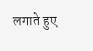लगाते हुए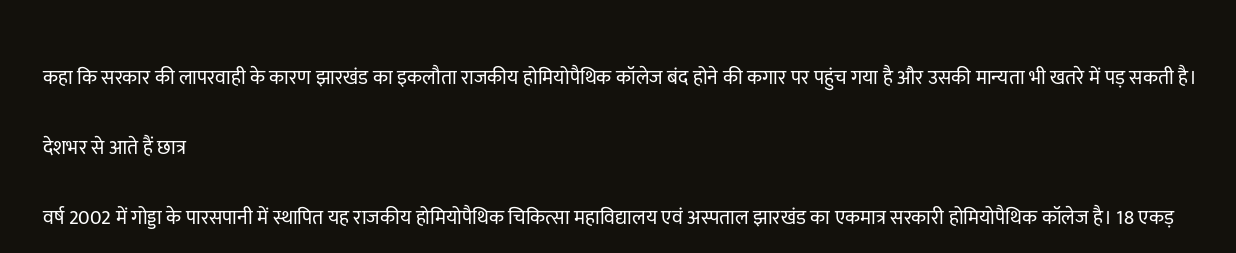कहा कि सरकार की लापरवाही के कारण झारखंड का इकलौता राजकीय होमियोपैथिक कॉलेज बंद होने की कगार पर पहुंच गया है और उसकी मान्यता भी खतरे में पड़ सकती है।

देशभर से आते हैं छात्र

वर्ष 2002 में गोड्डा के पारसपानी में स्थापित यह राजकीय होमियोपैथिक चिकित्सा महाविद्यालय एवं अस्पताल झारखंड का एकमात्र सरकारी होमियोपैथिक कॉलेज है। 18 एकड़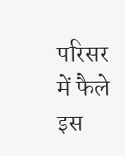परिसर में फैले इस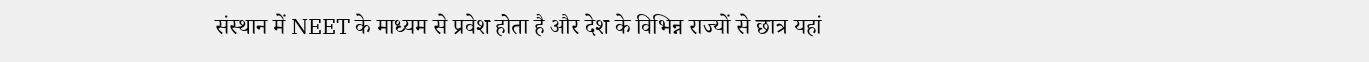संस्थान में NEET के माध्यम से प्रवेश होता है और देश के विभिन्न राज्यों से छात्र यहां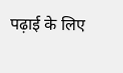पढ़ाई के लिए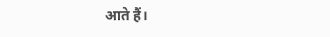आते हैं।